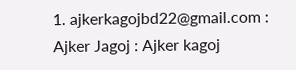1. ajkerkagojbd22@gmail.com : Ajker Jagoj : Ajker kagoj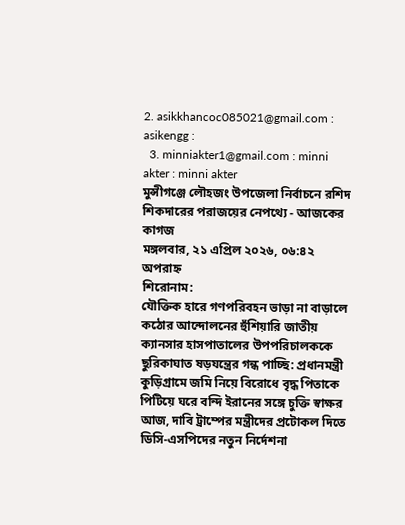2. asikkhancoc085021@gmail.com : asikengg :
  3. minniakter1@gmail.com : minni akter : minni akter
মুন্সীগঞ্জে লৌহজং উপজেলা নির্বাচনে রশিদ শিকদারের পরাজয়ের নেপথ্যে - আজকের কাগজ
মঙ্গলবার, ২১ এপ্রিল ২০২৬, ০৬:৪২ অপরাহ্ন
শিরোনাম:
যৌক্তিক হারে গণপরিবহন ভাড়া না বাড়ালে কঠোর আন্দোলনের হুঁশিয়ারি জাতীয় ক্যানসার হাসপাতালের উপপরিচালককে ছুরিকাঘাত ষড়যন্ত্রের গন্ধ পাচ্ছি: প্রধানমন্ত্রী কুড়িগ্রামে জমি নিয়ে বিরোধে বৃদ্ধ পিতাকে পিটিয়ে ঘরে বন্দি ইরানের সঙ্গে চুক্তি স্বাক্ষর আজ, দাবি ট্রাম্পের মন্ত্রীদের প্রটোকল দিতে ডিসি-এসপিদের নতুন নির্দেশনা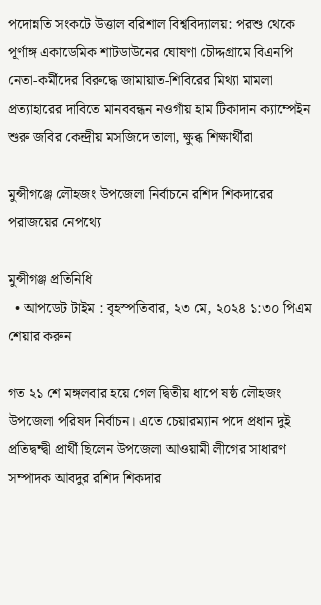পদোন্নতি সংকটে উত্তাল বরিশাল বিশ্ববিদ্যালয়: পরশু থেকে পূর্ণাঙ্গ একাডেমিক শাটডাউনের ঘোষণা চৌদ্দগ্রামে বিএনপি নেতা-কর্মীদের বিরুদ্ধে জামায়াত-শিবিরের মিথ্যা মামলা প্রত্যাহারের দাবিতে মানববন্ধন নওগাঁয় হাম টিকাদান ক্যাম্পেইন শুরু জবির কেন্দ্রীয় মসজিদে তালা, ক্ষুব্ধ শিক্ষার্থীরা

মুন্সীগঞ্জে লৌহজং উপজেলা নির্বাচনে রশিদ শিকদারের পরাজয়ের নেপথ্যে

মুন্সীগঞ্জ প্রতিনিধি
  • আপডেট টাইম : বৃহস্পতিবার, ২৩ মে, ২০২৪ ১:৩০ পিএম
শেয়ার করুন

গত ২১ শে মঙ্গলবার হয়ে গেল দ্বিতীয় ধাপে ষষ্ঠ লৌহজং উপজেলা পরিষদ নির্বাচন। এতে চেয়ারম্যান পদে প্রধান দুই প্রতিদ্বন্দ্বী প্রার্থী ছিলেন উপজেলা আওয়ামী লীগের সাধারণ সম্পাদক আবদুর রশিদ শিকদার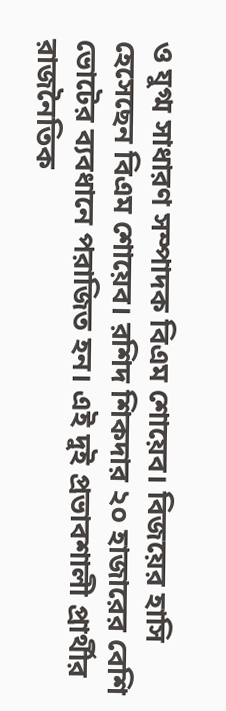ও যুগ্ম সাধারণ সম্পাদক বিএম শোয়েব। বিজয়ের হাসি হেসেছেন বিএম শোয়েব। রশিদ শিকদার ২০ হাজারের বেশি ভোটের ব্যবধানে পরাজিত হন। এই দুই প্রভাবশালী প্রার্থীর রাজনৈতিক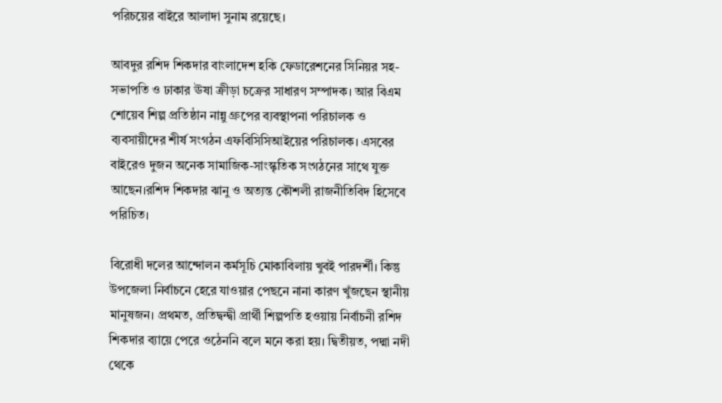পরিচয়ের বাইরে আলাদা সুনাম রয়েছে।

আবদুর রশিদ শিকদার বাংলাদেশ হকি ফেডারেশনের সিনিয়র সহ-সভাপতি ও ঢাকার ঊষা ক্রীড়া চক্রের সাধারণ সম্পাদক। আর বিএম শোয়েব শিল্প প্রতিষ্ঠান নান্নু গ্রুপের ব্যবস্থাপনা পরিচালক ও ব্যবসায়ীদের শীর্ষ সংগঠন এফবিসিসিআইয়ের পরিচালক। এসবের বাইরেও দুজন অনেক সামাজিক-সাংস্কৃতিক সংগঠনের সাথে যুক্ত আছেন।রশিদ শিকদার ঝানু ও অত্যন্ত কৌশলী রাজনীতিবিদ হিসেবে পরিচিত।

বিরোধী দলের আন্দোলন কর্মসূচি মোকাবিলায় খুবই পারদর্শী। কিন্তু উপজেলা নির্বাচনে হেরে যাওয়ার পেছনে নানা কারণ খুঁজছেন স্থানীয় মানুষজন। প্রথমত, প্রতিদ্বন্দ্বী প্রার্থী শিল্পপতি হওয়ায় নির্বাচনী রশিদ শিকদার ব্যায়ে পেরে ওঠেননি বলে মনে করা হয়। দ্বিতীয়ত, পদ্মা নদী থেকে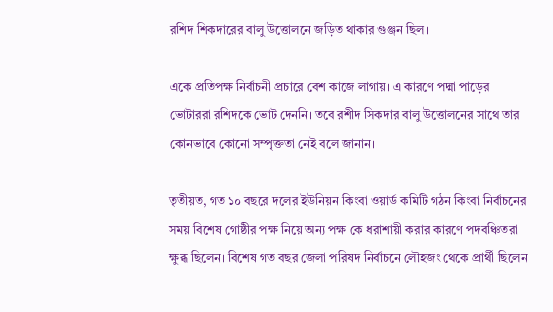রশিদ শিকদারের বালু উত্তোলনে জড়িত থাকার গুঞ্জন ছিল।

একে প্রতিপক্ষ নির্বাচনী প্রচারে বেশ কাজে লাগায়। এ কারণে পদ্মা পাড়ের ভোটাররা রশিদকে ভোট দেননি। তবে রশীদ সিকদার বালু উত্তোলনের সাথে তার কোনভাবে কোনো সম্পৃক্ততা নেই বলে জানান।

তৃতীয়ত, গত ১০ বছরে দলের ইউনিয়ন কিংবা ওয়ার্ড কমিটি গঠন কিংবা নির্বাচনের সময় বিশেষ গোষ্ঠীর পক্ষ নিয়ে অন্য পক্ষ কে ধরাশায়ী করার কারণে পদবঞ্চিতরা ক্ষুব্ধ ছিলেন। বিশেষ গত বছর জেলা পরিষদ নির্বাচনে লৌহজং থেকে প্রার্থী ছিলেন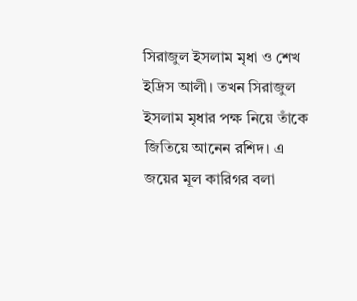সিরাজুল ইসলাম মৃধা ও শেখ ইদ্রিস আলী। তখন সিরাজুল ইসলাম মৃধার পক্ষ নিয়ে তাঁকে জিতিয়ে আনেন রশিদ। এ জয়ের মূল কারিগর বলা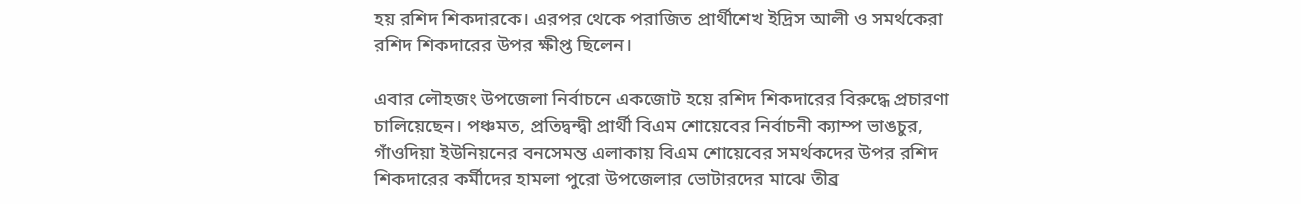হয় রশিদ শিকদারকে। এরপর থেকে পরাজিত প্রার্থীশেখ ইদ্রিস আলী ও সমর্থকেরা রশিদ শিকদারের উপর ক্ষীপ্ত ছিলেন।

এবার লৌহজং উপজেলা নির্বাচনে একজোট হয়ে রশিদ শিকদারের বিরুদ্ধে প্রচারণা চালিয়েছেন। পঞ্চমত, প্রতিদ্বন্দ্বী প্রার্থী বিএম শোয়েবের নির্বাচনী ক্যাম্প ভাঙচুর, গাঁওদিয়া ইউনিয়নের বনসেমন্ত এলাকায় বিএম শোয়েবের সমর্থকদের উপর রশিদ শিকদারের কর্মীদের হামলা পুরো উপজেলার ভোটারদের মাঝে তীব্র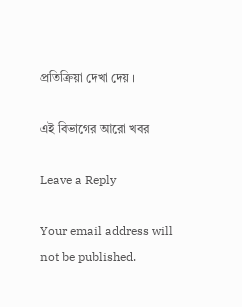প্রতিক্রিয়া দেখা দেয় ।

এই বিভাগের আরো খবর

Leave a Reply

Your email address will not be published.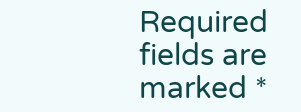Required fields are marked *